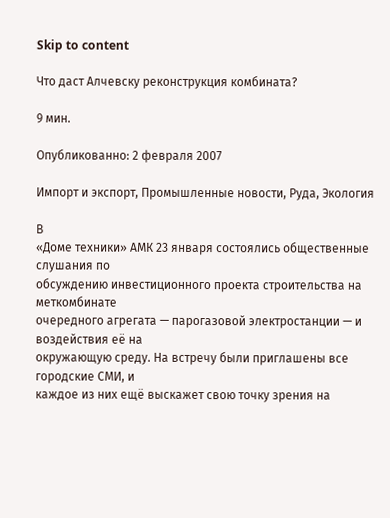Skip to content

Что даст Алчевску реконструкция комбината?

9 мин.

Опубликованно: 2 февраля 2007

Импорт и экспорт, Промышленные новости, Руда, Экология

В
«Доме техники» АМК 23 января состоялись общественные слушания по
обсуждению инвестиционного проекта строительства на меткомбинате
очередного агрегата — парогазовой электростанции — и воздействия её на
окружающую среду. На встречу были приглашены все городские СМИ, и
каждое из них ещё выскажет свою точку зрения на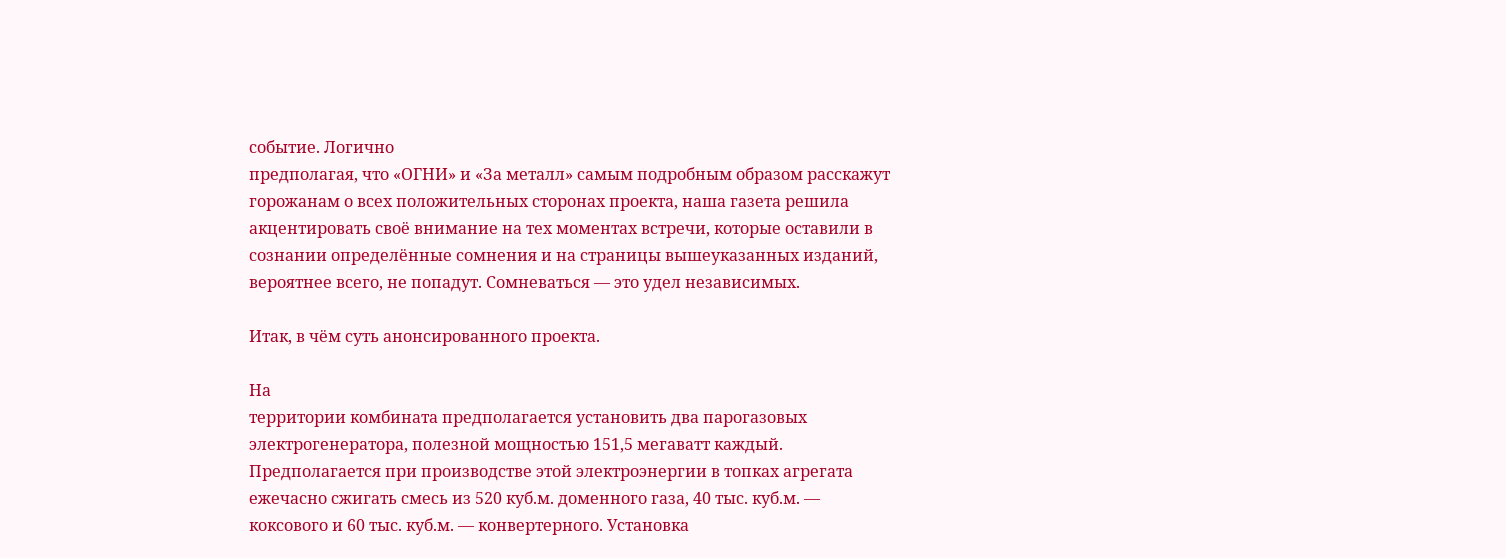событие. Логично
предполагая, что «ОГНИ» и «За металл» самым подробным образом расскажут
горожанам о всех положительных сторонах проекта, наша газета решила
акцентировать своё внимание на тех моментах встречи, которые оставили в
сознании определённые сомнения и на страницы вышеуказанных изданий,
вероятнее всего, не попадут. Сомневаться — это удел независимых.

Итак, в чём суть анонсированного проекта.

На
территории комбината предполагается установить два парогазовых
электрогенератора, полезной мощностью 151,5 мегаватт каждый.
Предполагается при производстве этой электроэнергии в топках агрегата
ежечасно сжигать смесь из 520 куб.м. доменного газа, 40 тыс. куб.м. —
коксового и 60 тыс. куб.м. — конвертерного. Установка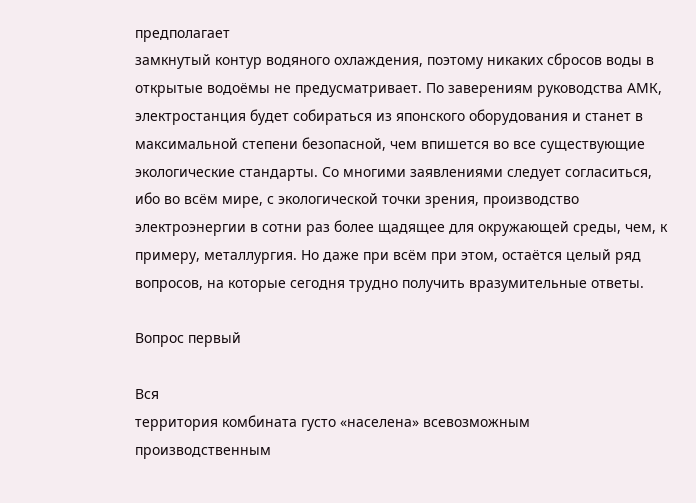предполагает
замкнутый контур водяного охлаждения, поэтому никаких сбросов воды в
открытые водоёмы не предусматривает. По заверениям руководства АМК,
электростанция будет собираться из японского оборудования и станет в
максимальной степени безопасной, чем впишется во все существующие
экологические стандарты. Со многими заявлениями следует согласиться,
ибо во всём мире, с экологической точки зрения, производство
электроэнергии в сотни раз более щадящее для окружающей среды, чем, к
примеру, металлургия. Но даже при всём при этом, остаётся целый ряд
вопросов, на которые сегодня трудно получить вразумительные ответы.

Вопрос первый

Вся
территория комбината густо «населена» всевозможным производственным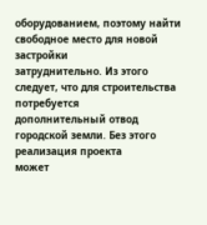оборудованием, поэтому найти свободное место для новой застройки
затруднительно. Из этого следует, что для строительства потребуется
дополнительный отвод городской земли. Без этого реализация проекта
может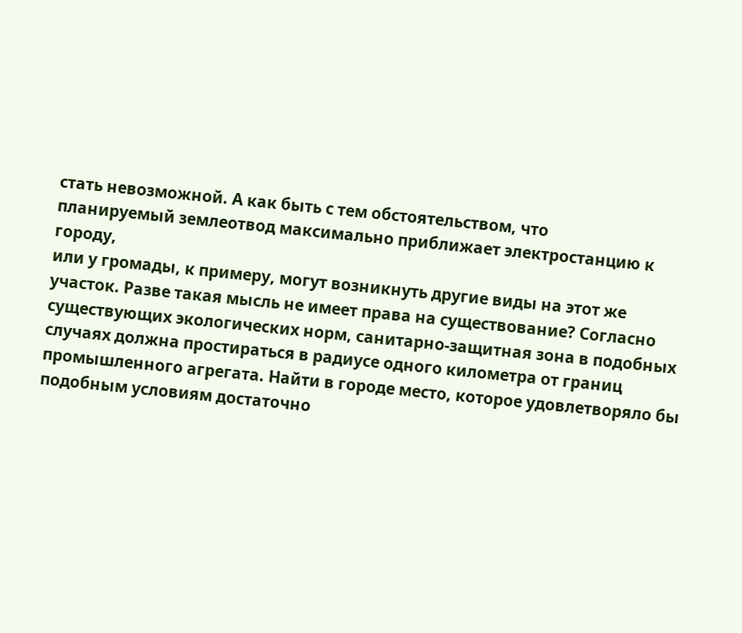стать невозможной. А как быть с тем обстоятельством, что
планируемый землеотвод максимально приближает электростанцию к городу,
или у громады, к примеру, могут возникнуть другие виды на этот же
участок. Разве такая мысль не имеет права на существование? Согласно
существующих экологических норм, санитарно-защитная зона в подобных
случаях должна простираться в радиусе одного километра от границ
промышленного агрегата. Найти в городе место, которое удовлетворяло бы
подобным условиям достаточно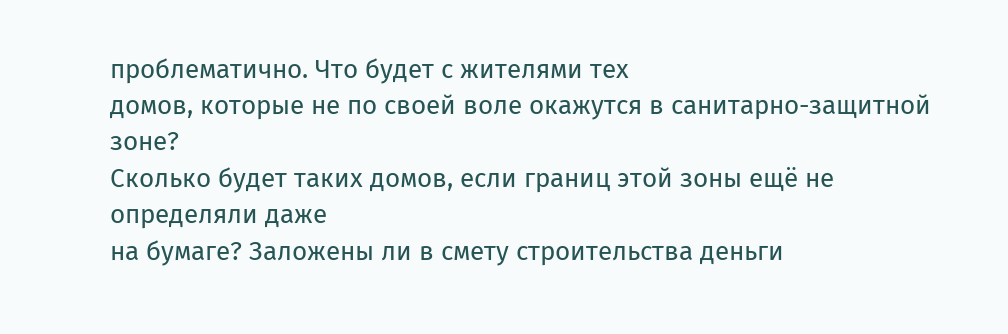проблематично. Что будет с жителями тех
домов, которые не по своей воле окажутся в санитарно-защитной зоне?
Сколько будет таких домов, если границ этой зоны ещё не определяли даже
на бумаге? Заложены ли в смету строительства деньги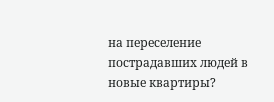на переселение
пострадавших людей в новые квартиры?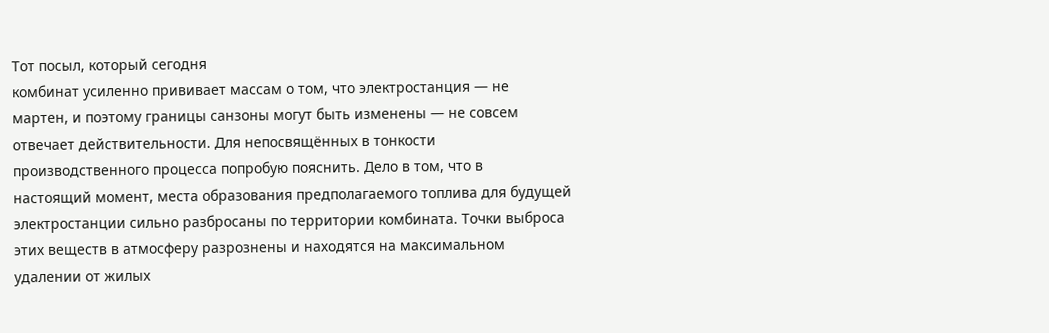Тот посыл, который сегодня
комбинат усиленно прививает массам о том, что электростанция — не
мартен, и поэтому границы санзоны могут быть изменены — не совсем
отвечает действительности. Для непосвящённых в тонкости
производственного процесса попробую пояснить. Дело в том, что в
настоящий момент, места образования предполагаемого топлива для будущей
электростанции сильно разбросаны по территории комбината. Точки выброса
этих веществ в атмосферу разрознены и находятся на максимальном
удалении от жилых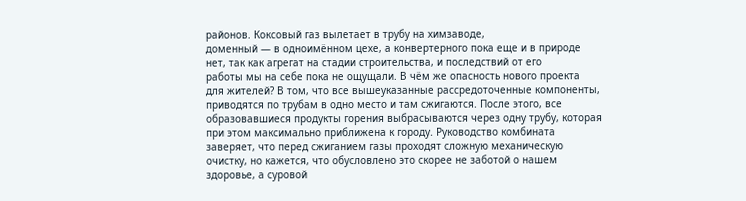районов. Коксовый газ вылетает в трубу на химзаводе,
доменный — в одноимённом цехе, а конвертерного пока еще и в природе
нет, так как агрегат на стадии строительства, и последствий от его
работы мы на себе пока не ощущали. В чём же опасность нового проекта
для жителей? В том, что все вышеуказанные рассредоточенные компоненты,
приводятся по трубам в одно место и там сжигаются. После этого, все
образовавшиеся продукты горения выбрасываются через одну трубу, которая
при этом максимально приближена к городу. Руководство комбината
заверяет, что перед сжиганием газы проходят сложную механическую
очистку, но кажется, что обусловлено это скорее не заботой о нашем
здоровье, а суровой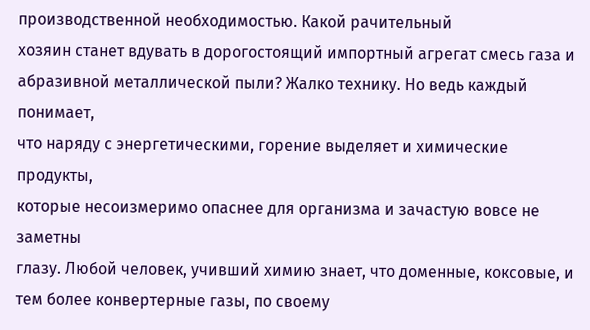производственной необходимостью. Какой рачительный
хозяин станет вдувать в дорогостоящий импортный агрегат смесь газа и
абразивной металлической пыли? Жалко технику. Но ведь каждый понимает,
что наряду с энергетическими, горение выделяет и химические продукты,
которые несоизмеримо опаснее для организма и зачастую вовсе не заметны
глазу. Любой человек, учивший химию знает, что доменные, коксовые, и
тем более конвертерные газы, по своему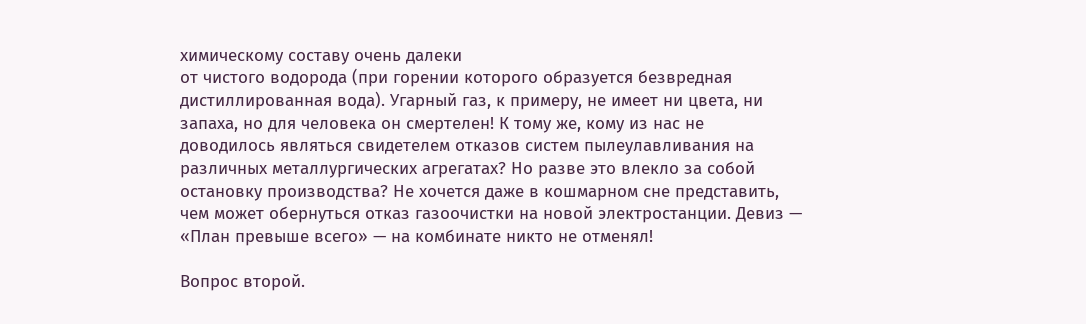химическому составу очень далеки
от чистого водорода (при горении которого образуется безвредная
дистиллированная вода). Угарный газ, к примеру, не имеет ни цвета, ни
запаха, но для человека он смертелен! К тому же, кому из нас не
доводилось являться свидетелем отказов систем пылеулавливания на
различных металлургических агрегатах? Но разве это влекло за собой
остановку производства? Не хочется даже в кошмарном сне представить,
чем может обернуться отказ газоочистки на новой электростанции. Девиз —
«План превыше всего» — на комбинате никто не отменял!

Вопрос второй.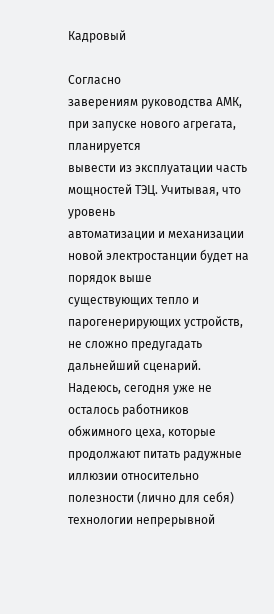Кадровый

Согласно
заверениям руководства АМК, при запуске нового агрегата, планируется
вывести из эксплуатации часть мощностей ТЭЦ. Учитывая, что уровень
автоматизации и механизации новой электростанции будет на порядок выше
существующих тепло и парогенерирующих устройств, не сложно предугадать
дальнейший сценарий. Надеюсь, сегодня уже не осталось работников
обжимного цеха, которые продолжают питать радужные иллюзии относительно
полезности (лично для себя) технологии непрерывной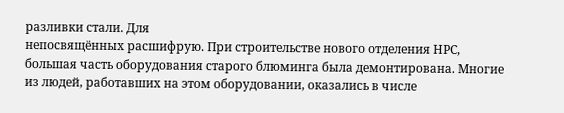разливки стали. Для
непосвящённых расшифрую. При строительстве нового отделения НРС,
большая часть оборудования старого блюминга была демонтирована. Многие
из людей, работавших на этом оборудовании, оказались в числе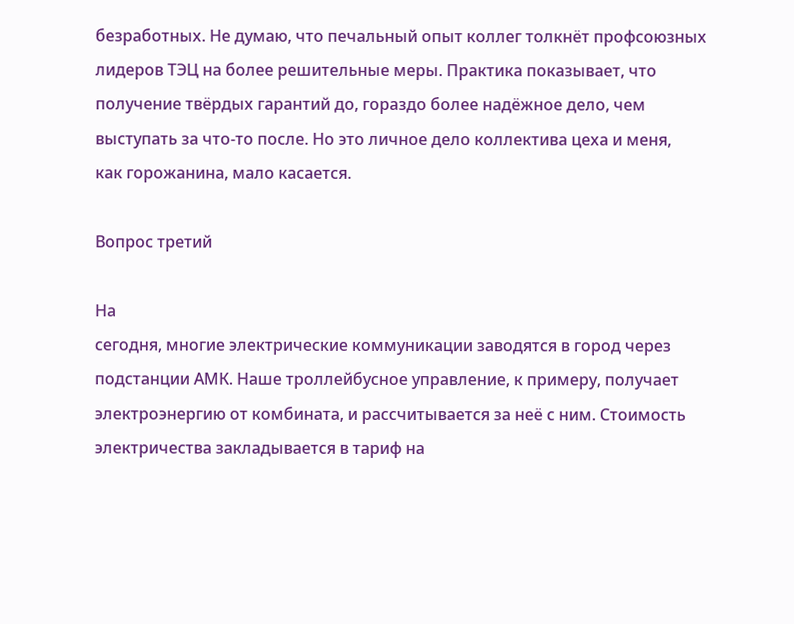безработных. Не думаю, что печальный опыт коллег толкнёт профсоюзных
лидеров ТЭЦ на более решительные меры. Практика показывает, что
получение твёрдых гарантий до, гораздо более надёжное дело, чем
выступать за что-то после. Но это личное дело коллектива цеха и меня,
как горожанина, мало касается.

Вопрос третий

На
сегодня, многие электрические коммуникации заводятся в город через
подстанции АМК. Наше троллейбусное управление, к примеру, получает
электроэнергию от комбината, и рассчитывается за неё с ним. Стоимость
электричества закладывается в тариф на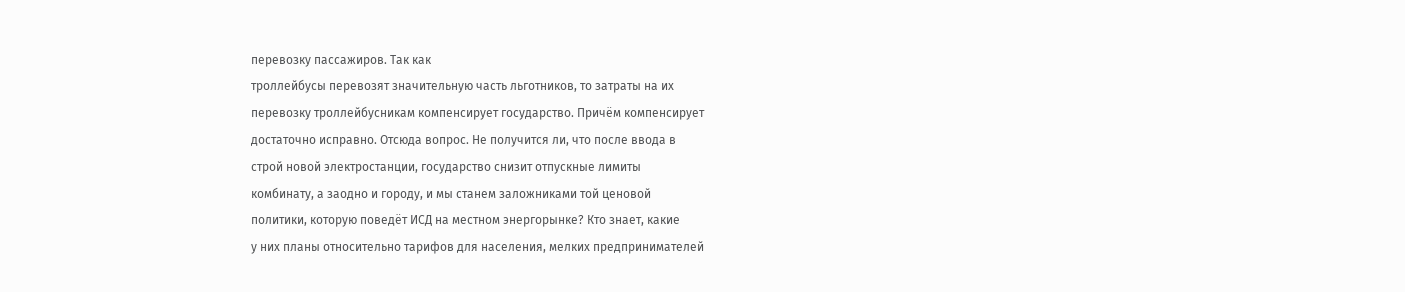перевозку пассажиров. Так как
троллейбусы перевозят значительную часть льготников, то затраты на их
перевозку троллейбусникам компенсирует государство. Причём компенсирует
достаточно исправно. Отсюда вопрос. Не получится ли, что после ввода в
строй новой электростанции, государство снизит отпускные лимиты
комбинату, а заодно и городу, и мы станем заложниками той ценовой
политики, которую поведёт ИСД на местном энергорынке? Кто знает, какие
у них планы относительно тарифов для населения, мелких предпринимателей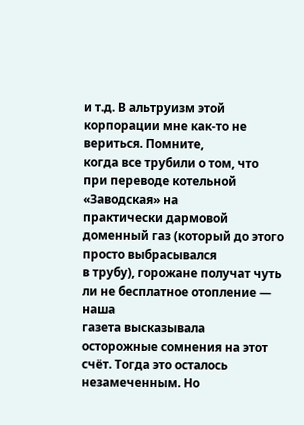и т.д. В альтруизм этой корпорации мне как-то не вериться. Помните,
когда все трубили о том, что при переводе котельной «Заводская» на
практически дармовой доменный газ (который до этого просто выбрасывался
в трубу), горожане получат чуть ли не бесплатное отопление — наша
газета высказывала осторожные сомнения на этот счёт. Тогда это осталось
незамеченным. Но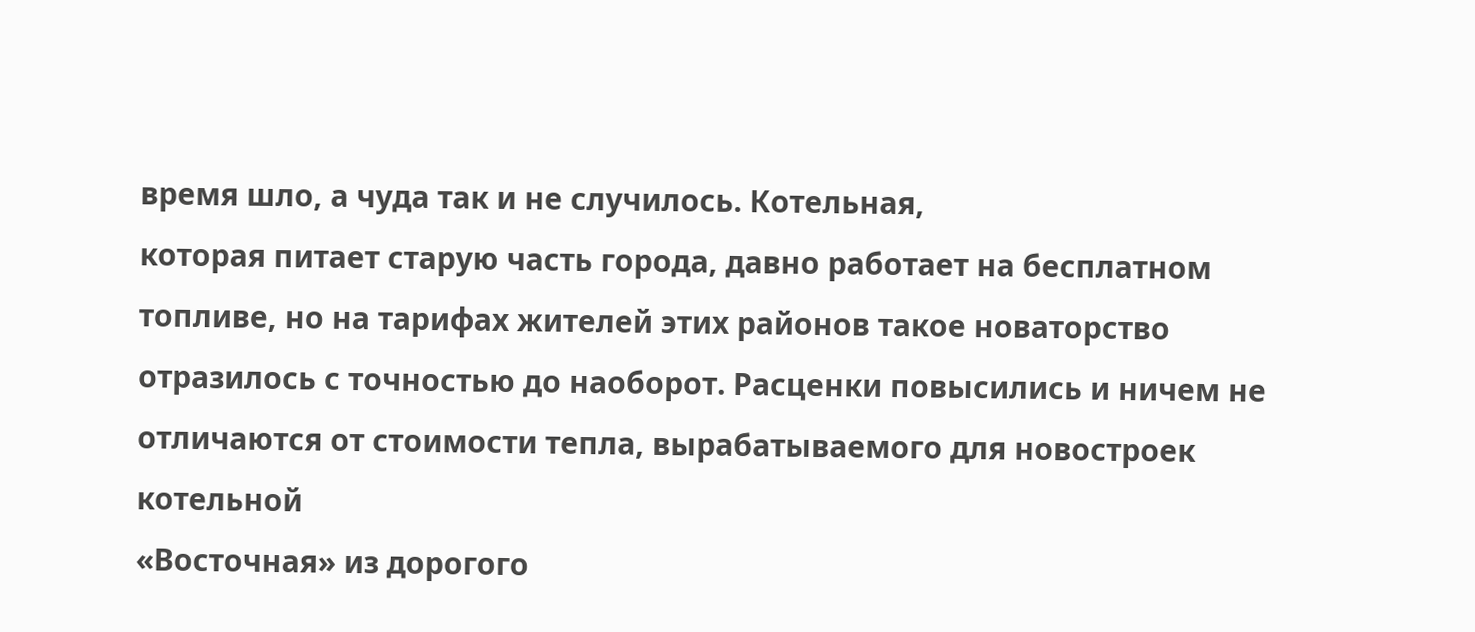время шло, а чуда так и не случилось. Котельная,
которая питает старую часть города, давно работает на бесплатном
топливе, но на тарифах жителей этих районов такое новаторство
отразилось с точностью до наоборот. Расценки повысились и ничем не
отличаются от стоимости тепла, вырабатываемого для новостроек котельной
«Восточная» из дорогого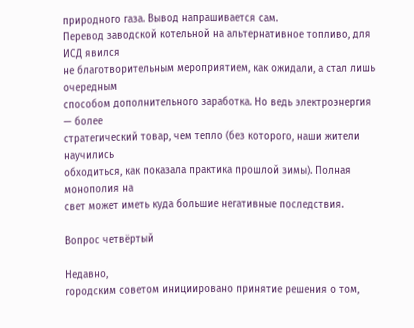природного газа. Вывод напрашивается сам.
Перевод заводской котельной на альтернативное топливо, для ИСД явился
не благотворительным мероприятием, как ожидали, а стал лишь очередным
способом дополнительного заработка. Но ведь электроэнергия — более
стратегический товар, чем тепло (без которого, наши жители научились
обходиться, как показала практика прошлой зимы). Полная монополия на
свет может иметь куда большие негативные последствия.

Вопрос четвёртый

Недавно,
городским советом инициировано принятие решения о том,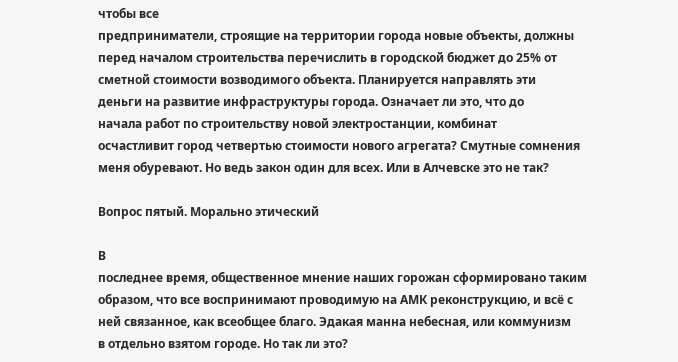чтобы все
предприниматели, строящие на территории города новые объекты, должны
перед началом строительства перечислить в городской бюджет до 25% от
сметной стоимости возводимого объекта. Планируется направлять эти
деньги на развитие инфраструктуры города. Означает ли это, что до
начала работ по строительству новой электростанции, комбинат
осчастливит город четвертью стоимости нового агрегата? Смутные сомнения
меня обуревают. Но ведь закон один для всех. Или в Алчевске это не так?

Вопрос пятый. Морально этический

В
последнее время, общественное мнение наших горожан сформировано таким
образом, что все воспринимают проводимую на АМК реконструкцию, и всё с
ней связанное, как всеобщее благо. Эдакая манна небесная, или коммунизм
в отдельно взятом городе. Но так ли это?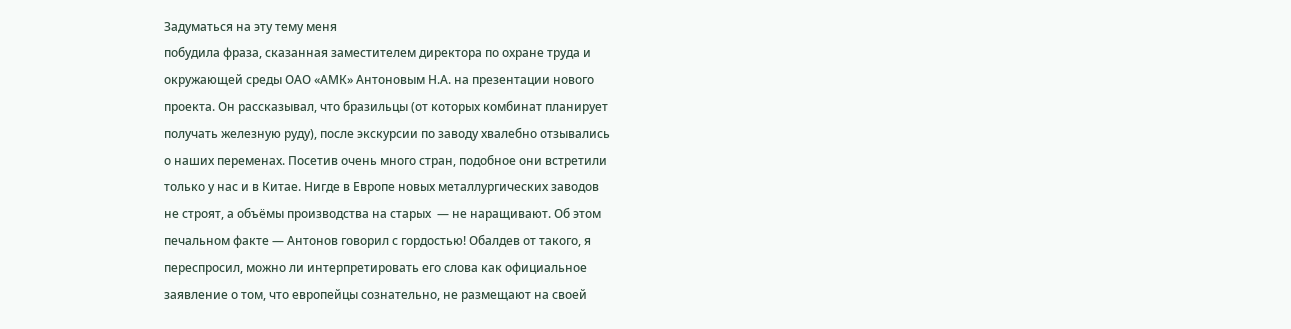Задуматься на эту тему меня
побудила фраза, сказанная заместителем директора по охране труда и
окружающей среды ОАО «АМК» Антоновым Н.А. на презентации нового
проекта. Он рассказывал, что бразильцы (от которых комбинат планирует
получать железную руду), после экскурсии по заводу хвалебно отзывались
о наших переменах. Посетив очень много стран, подобное они встретили
только у нас и в Китае. Нигде в Европе новых металлургических заводов
не строят, а объёмы производства на старых  — не наращивают. Об этом
печальном факте — Антонов говорил с гордостью! Обалдев от такого, я
переспросил, можно ли интерпретировать его слова как официальное
заявление о том, что европейцы сознательно, не размещают на своей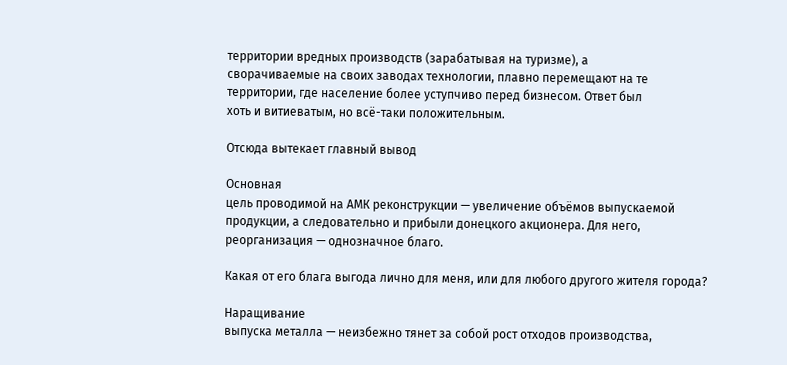территории вредных производств (зарабатывая на туризме), а
сворачиваемые на своих заводах технологии, плавно перемещают на те
территории, где население более уступчиво перед бизнесом. Ответ был
хоть и витиеватым, но всё-таки положительным.

Отсюда вытекает главный вывод

Основная
цель проводимой на АМК реконструкции — увеличение объёмов выпускаемой
продукции, а следовательно и прибыли донецкого акционера. Для него,
реорганизация — однозначное благо.

Какая от его блага выгода лично для меня, или для любого другого жителя города?

Наращивание
выпуска металла — неизбежно тянет за собой рост отходов производства,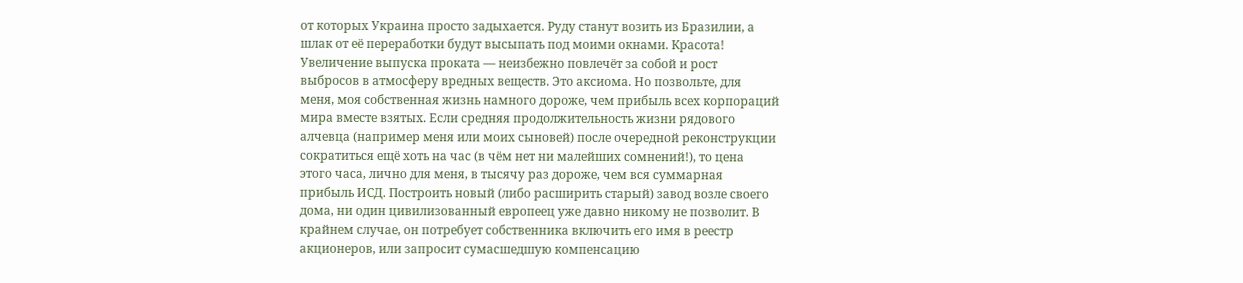от которых Украина просто задыхается. Руду станут возить из Бразилии, а
шлак от её переработки будут высыпать под моими окнами. Красота!
Увеличение выпуска проката — неизбежно повлечёт за собой и рост
выбросов в атмосферу вредных веществ. Это аксиома. Но позвольте, для
меня, моя собственная жизнь намного дороже, чем прибыль всех корпораций
мира вместе взятых. Если средняя продолжительность жизни рядового
алчевца (например меня или моих сыновей) после очередной реконструкции
сократиться ещё хоть на час (в чём нет ни малейших сомнений!), то цена
этого часа, лично для меня, в тысячу раз дороже, чем вся суммарная
прибыль ИСД. Построить новый (либо расширить старый) завод возле своего
дома, ни один цивилизованный европеец уже давно никому не позволит. В
крайнем случае, он потребует собственника включить его имя в реестр
акционеров, или запросит сумасшедшую компенсацию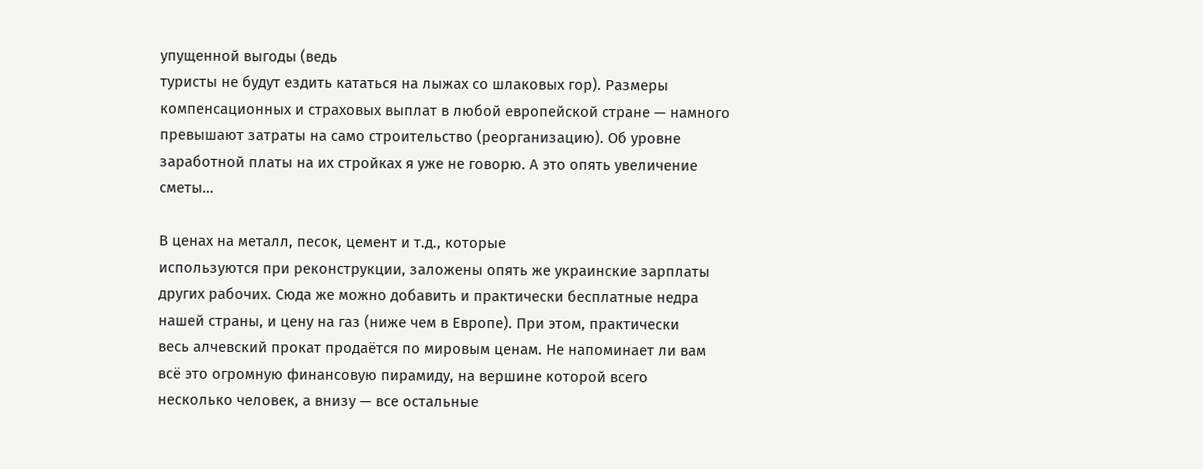упущенной выгоды (ведь
туристы не будут ездить кататься на лыжах со шлаковых гор). Размеры
компенсационных и страховых выплат в любой европейской стране — намного
превышают затраты на само строительство (реорганизацию). Об уровне
заработной платы на их стройках я уже не говорю. А это опять увеличение
сметы…

В ценах на металл, песок, цемент и т.д., которые
используются при реконструкции, заложены опять же украинские зарплаты
других рабочих. Сюда же можно добавить и практически бесплатные недра
нашей страны, и цену на газ (ниже чем в Европе). При этом, практически
весь алчевский прокат продаётся по мировым ценам. Не напоминает ли вам
всё это огромную финансовую пирамиду, на вершине которой всего
несколько человек, а внизу — все остальные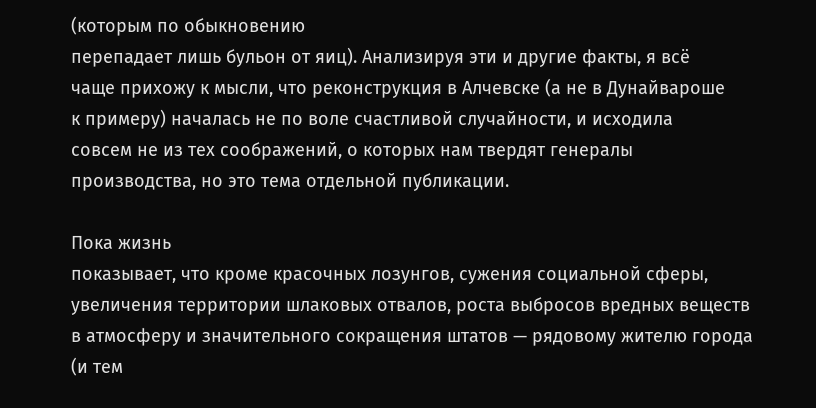(которым по обыкновению
перепадает лишь бульон от яиц). Анализируя эти и другие факты, я всё
чаще прихожу к мысли, что реконструкция в Алчевске (а не в Дунайвароше
к примеру) началась не по воле счастливой случайности, и исходила
совсем не из тех соображений, о которых нам твердят генералы
производства, но это тема отдельной публикации.

Пока жизнь
показывает, что кроме красочных лозунгов, сужения социальной сферы,
увеличения территории шлаковых отвалов, роста выбросов вредных веществ
в атмосферу и значительного сокращения штатов — рядовому жителю города
(и тем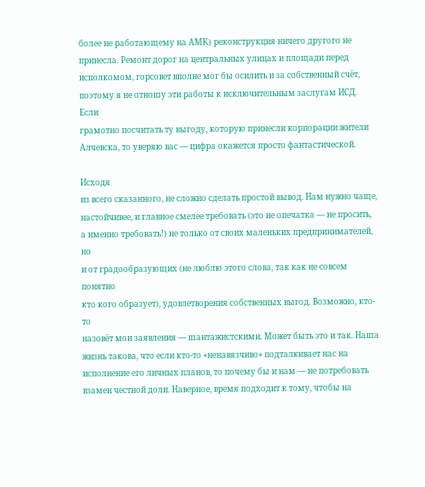более не работающему на АМК) реконструкция ничего другого не
принесла. Ремонт дорог на центральных улицах и площади перед
исполкомом, горсовет вполне мог бы осилить и за собственный счёт,
поэтому я не отношу эти работы к исключительным заслугам ИСД. Если
грамотно посчитать ту выгоду, которую принесли корпорации жители
Алчевска, то уверяю вас — цифра окажется просто фантастической.

Исходя
из всего сказанного, не сложно сделать простой вывод. Нам нужно чаще,
настойчивее, и главное смелее требовать (это не опечатка — не просить,
а именно требовать!) не только от своих маленьких предпринимателей, но
и от градообразующих (не люблю этого слова, так как не совсем понятно
кто кого образует), удовлетворения собственных выгод. Возможно, кто-то
назовёт мои заявления — шантажистскими. Может быть это и так. Наша
жизнь такова, что если кто-то «ненавязчиво» подталкивает нас на
исполнение его личных планов, то почему бы и нам — не потребовать
взамен честной доли. Наверное, время подходит к тому, чтобы на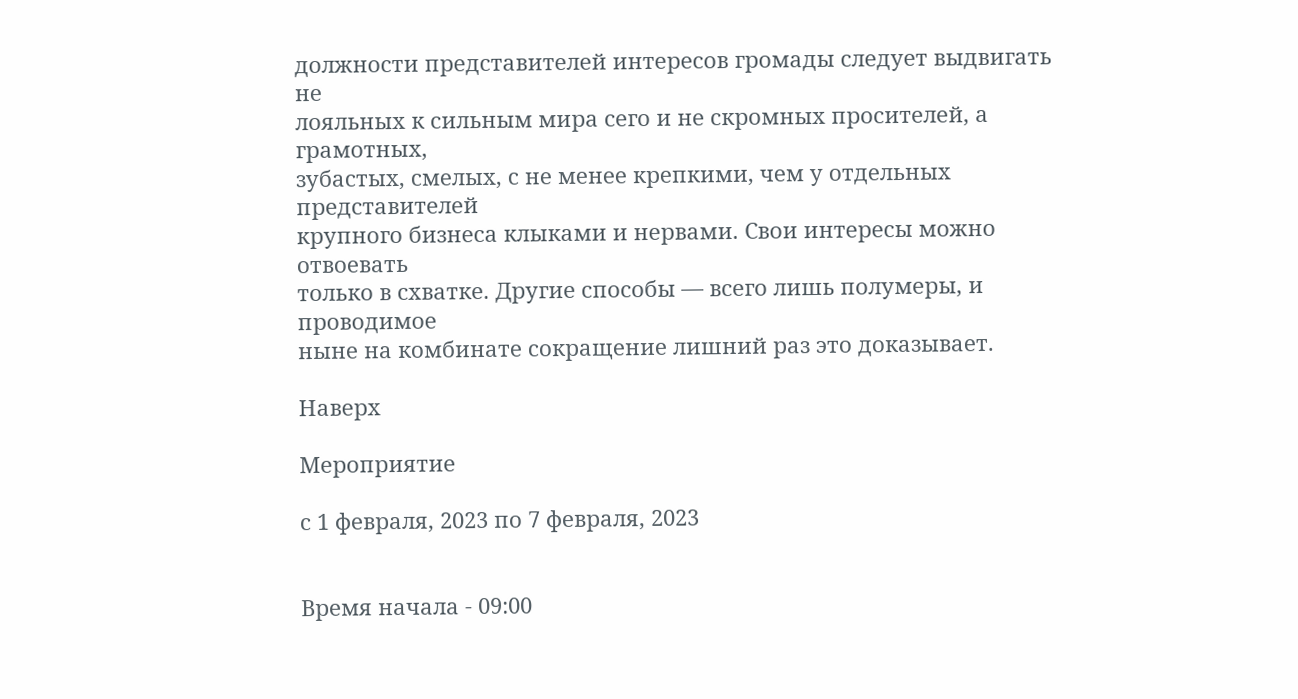должности представителей интересов громады следует выдвигать не
лояльных к сильным мира сего и не скромных просителей, а грамотных,
зубастых, смелых, с не менее крепкими, чем у отдельных представителей
крупного бизнеса клыками и нервами. Свои интересы можно отвоевать
только в схватке. Другие способы — всего лишь полумеры, и проводимое
ныне на комбинате сокращение лишний раз это доказывает.

Наверх

Мероприятие

с 1 февраля, 2023 по 7 февраля, 2023


Время начала - 09:00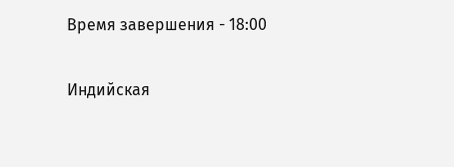Время завершения - 18:00

Индийская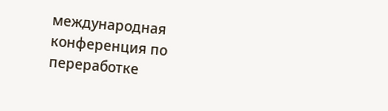международная конференция по переработке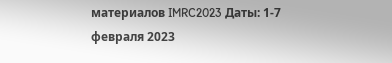материалов IMRC2023 Даты: 1-7 февраля 2023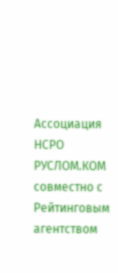Ассоциация НСРО РУСЛОМ.КОM совместно с Рейтинговым агентством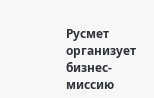Русмет организует бизнес-миссию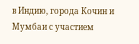в Индию, города Кочин и Мумбаи с участием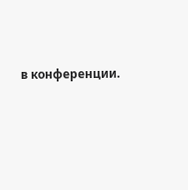в конференции.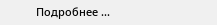Подробнее ...